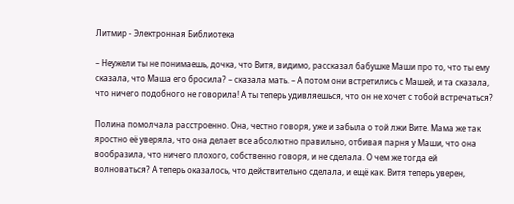Литмир - Электронная Библиотека

– Неужели ты не понимаешь, дочка, что Витя, видимо, рассказал бабушке Маши про то, что ты ему сказала, что Маша его бросила? – сказала мать. – А потом они встретились с Машей, и та сказала, что ничего подобного не говорила! А ты теперь удивляешься, что он не хочет с тобой встречаться?

Полина помолчала расстроенно. Она, честно говоря, уже и забыла о той лжи Вите. Мама же так яростно её уверяла, что она делает все абсолютно правильно, отбивая парня у Маши, что она вообразила, что ничего плохого, собственно говоря, и не сделала. О чем же тогда ей волноваться? А теперь оказалось, что действительно сделала, и ещё как. Витя теперь уверен,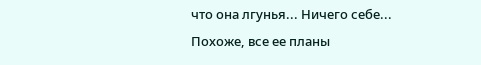что она лгунья... Ничего себе... Похоже, все ее планы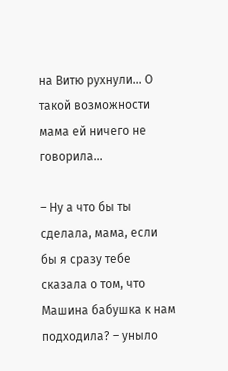на Витю рухнули... О такой возможности мама ей ничего не говорила...

– Ну а что бы ты сделала, мама, если бы я сразу тебе сказала о том, что Машина бабушка к нам подходила? – уныло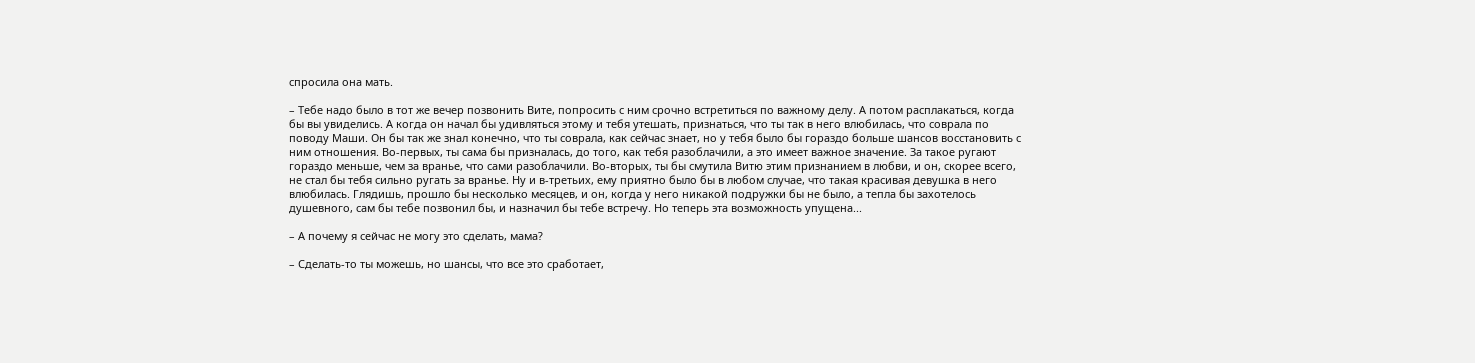спросила она мать.

– Тебе надо было в тот же вечер позвонить Вите, попросить с ним срочно встретиться по важному делу. А потом расплакаться, когда бы вы увиделись. А когда он начал бы удивляться этому и тебя утешать, признаться, что ты так в него влюбилась, что соврала по поводу Маши. Он бы так же знал конечно, что ты соврала, как сейчас знает, но у тебя было бы гораздо больше шансов восстановить с ним отношения. Во-первых, ты сама бы призналась, до того, как тебя разоблачили, а это имеет важное значение. За такое ругают гораздо меньше, чем за вранье, что сами разоблачили. Во-вторых, ты бы смутила Витю этим признанием в любви, и он, скорее всего, не стал бы тебя сильно ругать за вранье. Ну и в-третьих, ему приятно было бы в любом случае, что такая красивая девушка в него влюбилась. Глядишь, прошло бы несколько месяцев, и он, когда у него никакой подружки бы не было, а тепла бы захотелось душевного, сам бы тебе позвонил бы, и назначил бы тебе встречу. Но теперь эта возможность упущена...

– А почему я сейчас не могу это сделать, мама?

– Сделать-то ты можешь, но шансы, что все это сработает,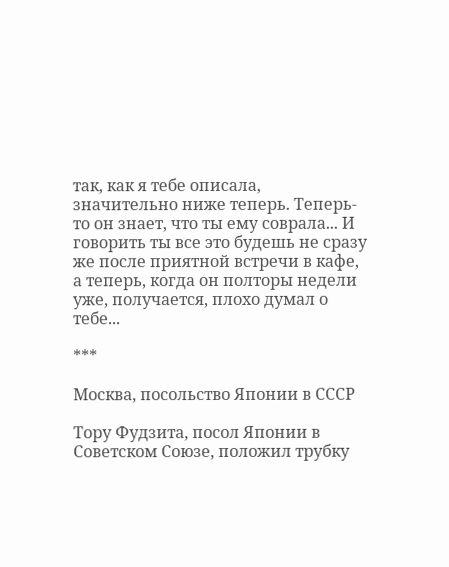так, как я тебе описала, значительно ниже теперь. Теперь-то он знает, что ты ему соврала... И говорить ты все это будешь не сразу же после приятной встречи в кафе, а теперь, когда он полторы недели уже, получается, плохо думал о тебе...

***

Москва, посольство Японии в СССР

Тору Фудзита, посол Японии в Советском Союзе, положил трубку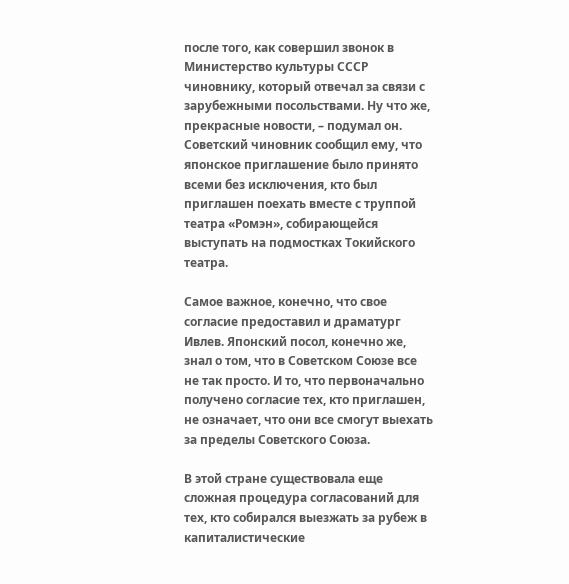после того, как совершил звонок в Министерство культуры СССР чиновнику, который отвечал за связи с зарубежными посольствами. Ну что же, прекрасные новости, – подумал он. Советский чиновник сообщил ему, что японское приглашение было принято всеми без исключения, кто был приглашен поехать вместе с труппой театра «Ромэн», собирающейся выступать на подмостках Токийского театра.

Самое важное, конечно, что свое согласие предоставил и драматург Ивлев. Японский посол, конечно же, знал о том, что в Советском Союзе все не так просто. И то, что первоначально получено согласие тех, кто приглашен, не означает, что они все смогут выехать за пределы Советского Союза.

В этой стране существовала еще сложная процедура согласований для тех, кто собирался выезжать за рубеж в капиталистические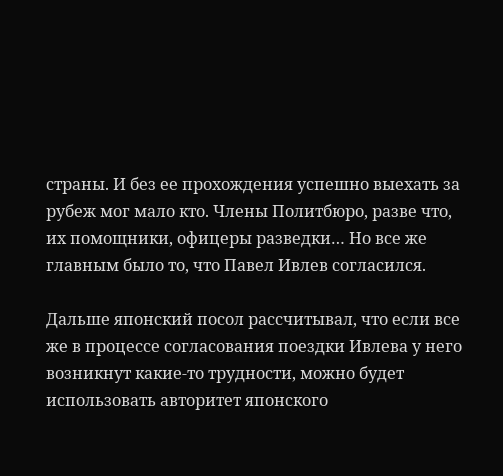страны. И без ее прохождения успешно выехать за рубеж мог мало кто. Члены Политбюро, разве что, их помощники, офицеры разведки… Но все же главным было то, что Павел Ивлев согласился.

Дальше японский посол рассчитывал, что если все же в процессе согласования поездки Ивлева у него возникнут какие-то трудности, можно будет использовать авторитет японского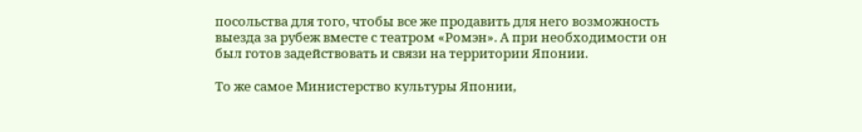посольства для того, чтобы все же продавить для него возможность выезда за рубеж вместе с театром «Ромэн». А при необходимости он был готов задействовать и связи на территории Японии.

То же самое Министерство культуры Японии,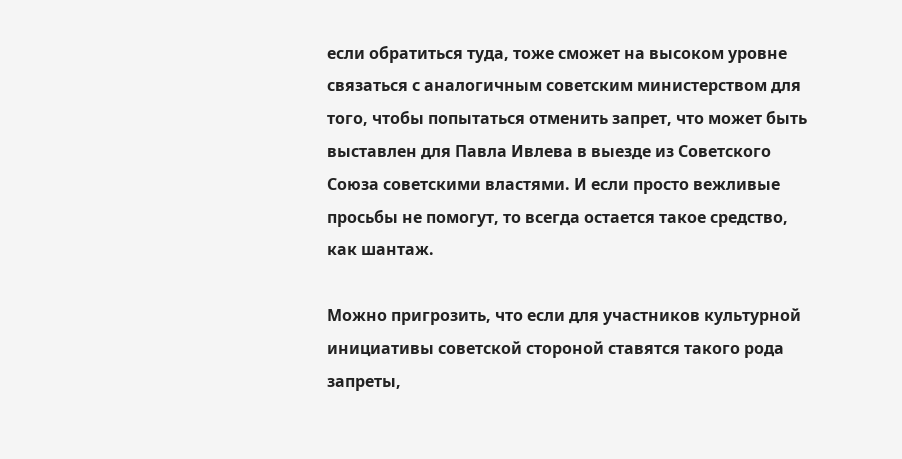если обратиться туда, тоже сможет на высоком уровне связаться с аналогичным советским министерством для того, чтобы попытаться отменить запрет, что может быть выставлен для Павла Ивлева в выезде из Советского Союза советскими властями. И если просто вежливые просьбы не помогут, то всегда остается такое средство, как шантаж.

Можно пригрозить, что если для участников культурной инициативы советской стороной ставятся такого рода запреты,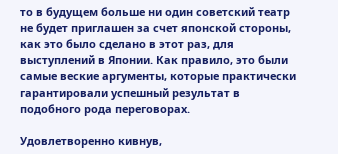то в будущем больше ни один советский театр не будет приглашен за счет японской стороны, как это было сделано в этот раз, для выступлений в Японии. Как правило, это были самые веские аргументы, которые практически гарантировали успешный результат в подобного рода переговорах.

Удовлетворенно кивнув,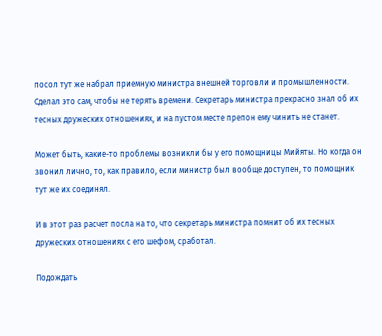посол тут же набрал приемную министра внешней торговли и промышленности. Сделал это сам, чтобы не терять времени. Секретарь министра прекрасно знал об их тесных дружеских отношениях, и на пустом месте препон ему чинить не станет.

Может быть, какие-то проблемы возникли бы у его помощницы Мийяты. Но когда он звонил лично, то, как правило, если министр был вообще доступен, то помощник тут же их соединял.

И в этот раз расчет посла на то, что секретарь министра помнит об их тесных дружеских отношениях с его шефом, сработал.

Подождать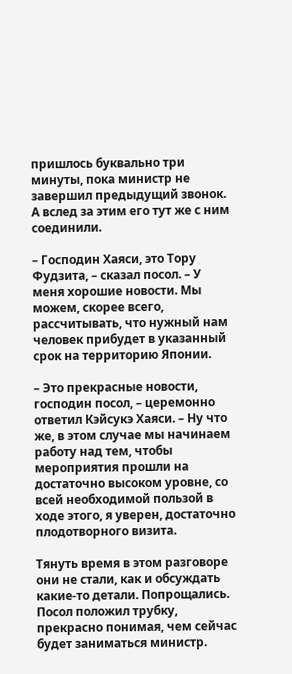пришлось буквально три минуты, пока министр не завершил предыдущий звонок. А вслед за этим его тут же с ним соединили.

– Господин Хаяси, это Тору Фудзита, – сказал посол. – У меня хорошие новости. Мы можем, скорее всего, рассчитывать, что нужный нам человек прибудет в указанный срок на территорию Японии.

– Это прекрасные новости, господин посол, – церемонно ответил Кэйсукэ Хаяси. – Ну что же, в этом случае мы начинаем работу над тем, чтобы мероприятия прошли на достаточно высоком уровне, со всей необходимой пользой в ходе этого, я уверен, достаточно плодотворного визита.

Тянуть время в этом разговоре они не стали, как и обсуждать какие-то детали. Попрощались. Посол положил трубку, прекрасно понимая, чем сейчас будет заниматься министр.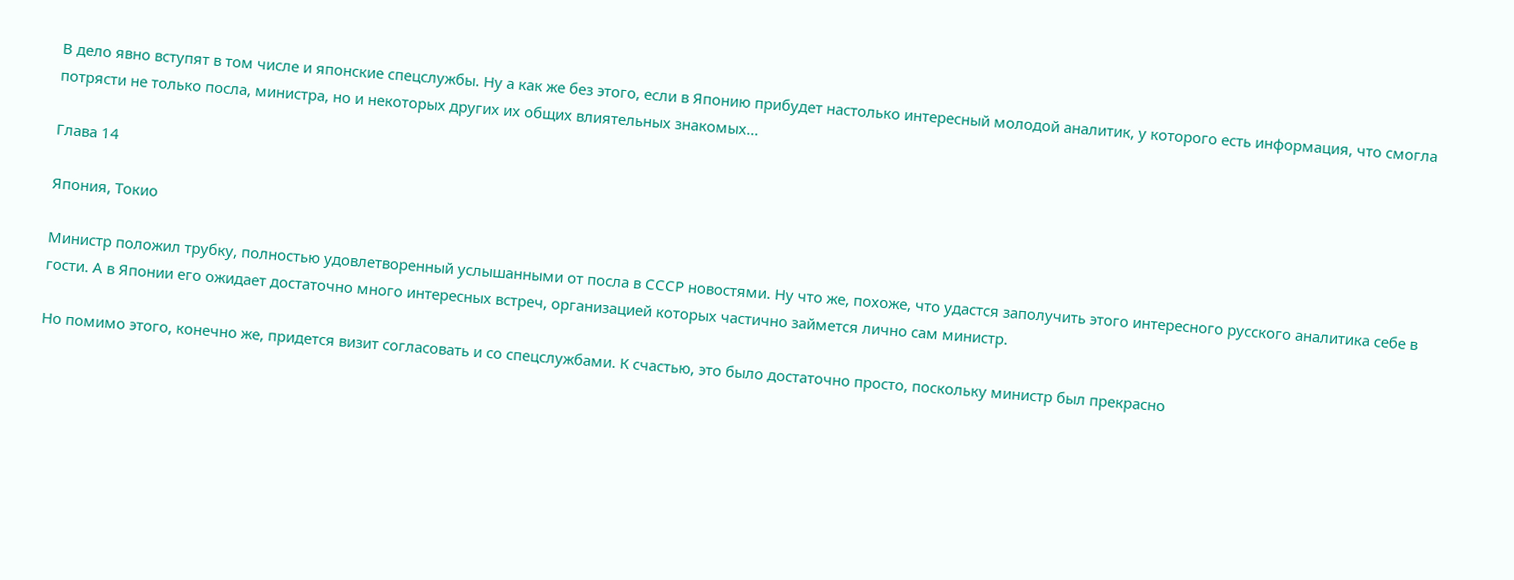В дело явно вступят в том числе и японские спецслужбы. Ну а как же без этого, если в Японию прибудет настолько интересный молодой аналитик, у которого есть информация, что смогла потрясти не только посла, министра, но и некоторых других их общих влиятельных знакомых...

Глава 14

Япония, Токио

Министр положил трубку, полностью удовлетворенный услышанными от посла в СССР новостями. Ну что же, похоже, что удастся заполучить этого интересного русского аналитика себе в гости. А в Японии его ожидает достаточно много интересных встреч, организацией которых частично займется лично сам министр.

Но помимо этого, конечно же, придется визит согласовать и со спецслужбами. К счастью, это было достаточно просто, поскольку министр был прекрасно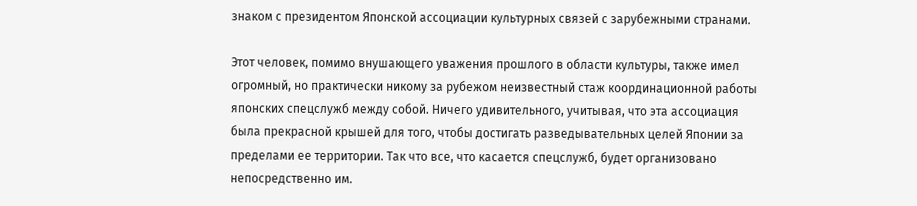знаком с президентом Японской ассоциации культурных связей с зарубежными странами.

Этот человек, помимо внушающего уважения прошлого в области культуры, также имел огромный, но практически никому за рубежом неизвестный стаж координационной работы японских спецслужб между собой. Ничего удивительного, учитывая, что эта ассоциация была прекрасной крышей для того, чтобы достигать разведывательных целей Японии за пределами ее территории. Так что все, что касается спецслужб, будет организовано непосредственно им.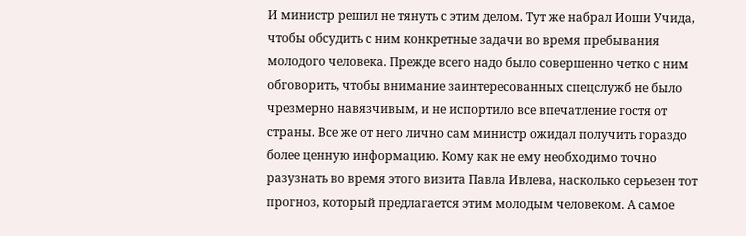И министр решил не тянуть с этим делом. Тут же набрал Иоши Учида, чтобы обсудить с ним конкретные задачи во время пребывания молодого человека. Прежде всего надо было совершенно четко с ним обговорить, чтобы внимание заинтересованных спецслужб не было чрезмерно навязчивым, и не испортило все впечатление гостя от страны. Все же от него лично сам министр ожидал получить гораздо более ценную информацию. Кому как не ему необходимо точно разузнать во время этого визита Павла Ивлева, насколько серьезен тот прогноз, который предлагается этим молодым человеком. А самое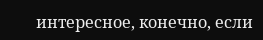интересное, конечно, если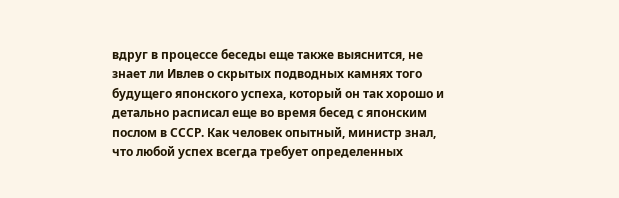вдруг в процессе беседы еще также выяснится, не знает ли Ивлев о скрытых подводных камнях того будущего японского успеха, который он так хорошо и детально расписал еще во время бесед с японским послом в СССР. Как человек опытный, министр знал, что любой успех всегда требует определенных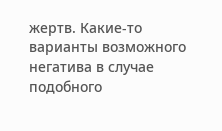жертв. Какие-то варианты возможного негатива в случае подобного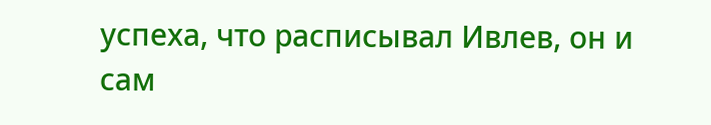успеха, что расписывал Ивлев, он и сам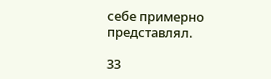себе примерно представлял.

33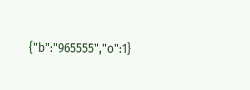{"b":"965555","o":1}